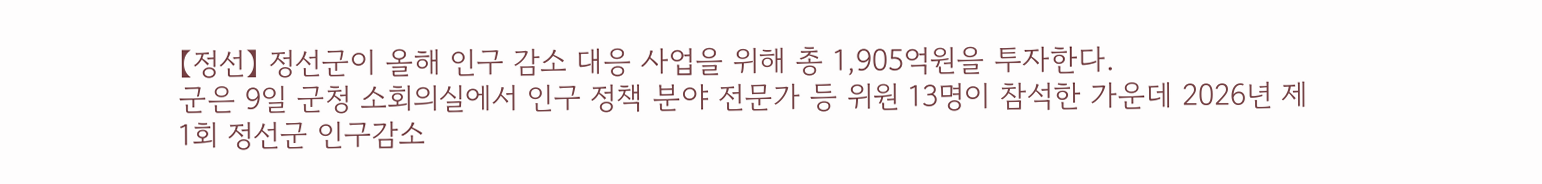【정선】 정선군이 올해 인구 감소 대응 사업을 위해 총 1,905억원을 투자한다.
군은 9일 군청 소회의실에서 인구 정책 분야 전문가 등 위원 13명이 참석한 가운데 2026년 제1회 정선군 인구감소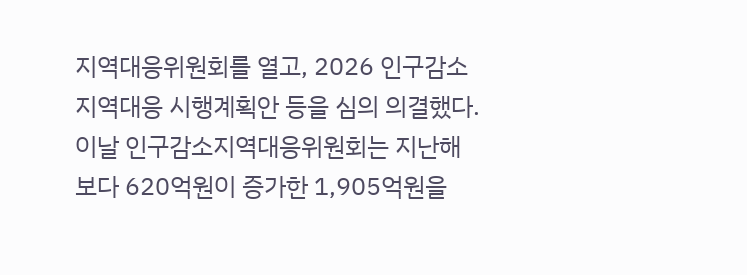지역대응위원회를 열고, 2026 인구감소지역대응 시행계획안 등을 심의 의결했다.
이날 인구감소지역대응위원회는 지난해보다 620억원이 증가한 1,905억원을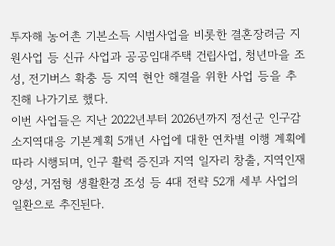투자해 농어촌 기본소득 시범사업을 비롯한 결혼장려금 지원사업 등 신규 사업과 공공임대주택 건립사업, 청년마을 조성, 전기버스 확충 등 지역 현안 해결을 위한 사업 등을 추진해 나가기로 했다.
이번 사업들은 지난 2022년부터 2026년까지 정선군 인구감소지역대응 기본계획 5개년 사업에 대한 연차별 이행 계획에 따라 시행되며, 인구 활력 증진과 지역 일자리 창출, 지역인재 양성, 거점형 생활환경 조성 등 4대 전략 52개 세부 사업의 일환으로 추진된다.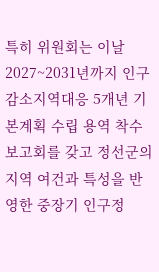특히 위원회는 이날 2027~2031년까지 인구감소지역대응 5개년 기본계획 수립 용역 착수 보고회를 갖고 정선군의 지역 여건과 특성을 반영한 중장기 인구정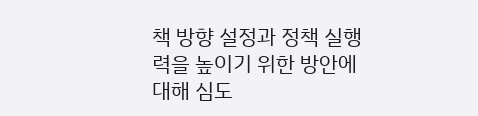책 방향 설정과 정책 실행력을 높이기 위한 방안에 대해 심도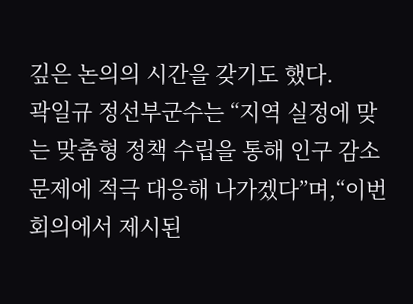깊은 논의의 시간을 갖기도 했다.
곽일규 정선부군수는 “지역 실정에 맞는 맞춤형 정책 수립을 통해 인구 감소 문제에 적극 대응해 나가겠다”며,“이번 회의에서 제시된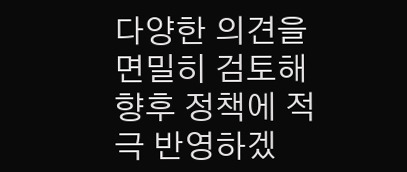다양한 의견을 면밀히 검토해 향후 정책에 적극 반영하겠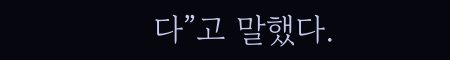다”고 말했다.